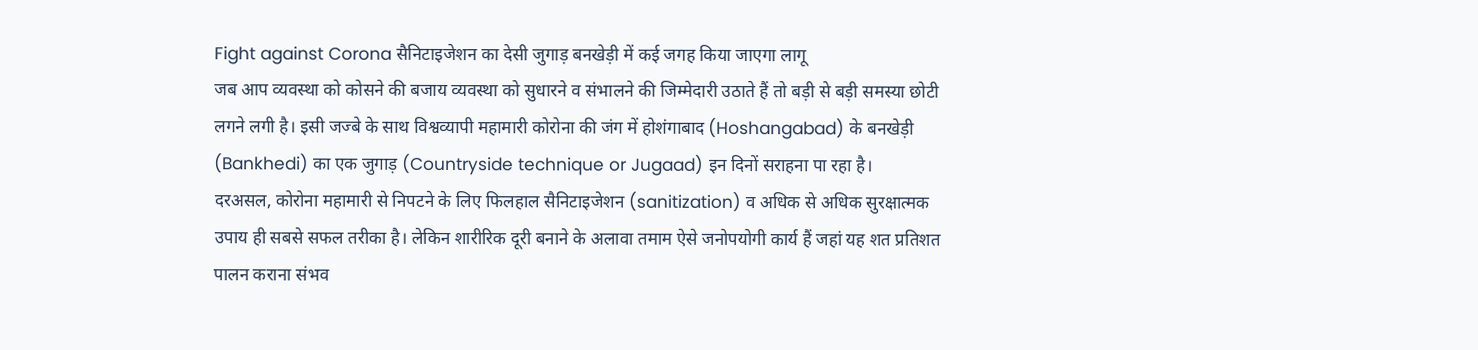Fight against Corona सैनिटाइजेशन का देसी जुगाड़ बनखेड़ी में कई जगह किया जाएगा लागू
जब आप व्यवस्था को कोसने की बजाय व्यवस्था को सुधारने व संभालने की जिम्मेदारी उठाते हैं तो बड़ी से बड़ी समस्या छोटी लगने लगी है। इसी जज्बे के साथ विश्वव्यापी महामारी कोरोना की जंग में होशंगाबाद (Hoshangabad) के बनखेड़ी (Bankhedi) का एक जुगाड़ (Countryside technique or Jugaad) इन दिनों सराहना पा रहा है।
दरअसल, कोरोना महामारी से निपटने के लिए फिलहाल सैनिटाइजेशन (sanitization) व अधिक से अधिक सुरक्षात्मक उपाय ही सबसे सफल तरीका है। लेकिन शारीरिक दूरी बनाने के अलावा तमाम ऐसे जनोपयोगी कार्य हैं जहां यह शत प्रतिशत पालन कराना संभव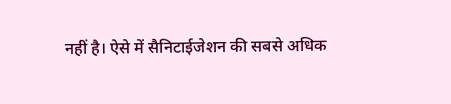नहीं है। ऐसे में सैनिटाईजेशन की सबसे अधिक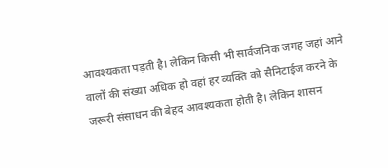आवश्यकता पड़ती है। लेकिन किसी भी सार्वजनिक जगह जहां आने वालों की संख्या अधिक हो वहां हर व्यक्ति को सैनिटाईज करने के जरूरी संसाधन की बेहद आवश्यकता होती है। लेकिन शासन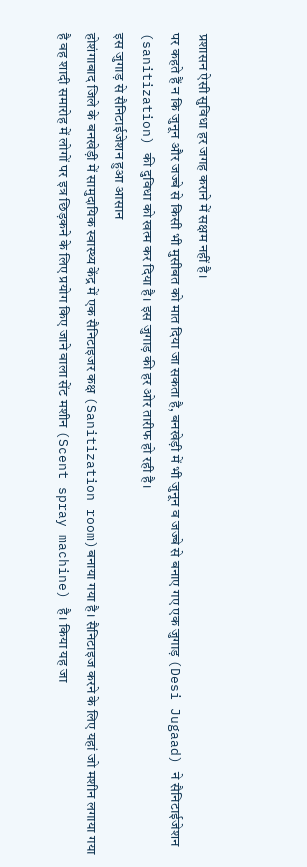प्रशासन ऐसी सुविधा हर जगह कराने में सक्षम नहीं है।
पर कहते हैं न कि जुनून और जज्बे से किसी भी मुसीबत को मात दिया जा सकता है, बनखेड़ी में भी जुनून व जज्बे से बनाए गए एक जुगाड़ (Desi Jugaad) ने सैनिटाईजेशन (sanitization) की दुविधा को खत्म कर दिया है। इस जुगाड़ की हर ओर तारीफ हो रही है।
इस जुगाड़ से सैनिटाईजेशन हुआ आसान
होशंगाबाद जिले के बनखेड़ी में सामुदायिक स्वास्थ्य केंद्र में एक सैनिटाइजर कक्ष (Sanitization room)बनाया गया है। सैनिटाइज करने के लिए यहां जो मशीन लगाया गया है वह शादी समारोह में लोगों पर इत्र छिड़कने के लिए प्रयोग किए जाने वाला सेंट मशीन (Scent spray machine) है। किया यह जा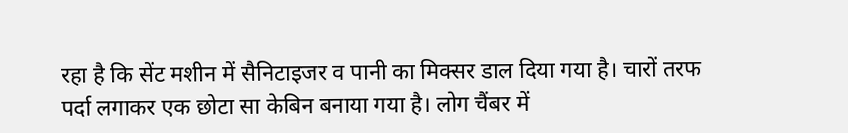रहा है कि सेंट मशीन में सैनिटाइजर व पानी का मिक्सर डाल दिया गया है। चारों तरफ पर्दा लगाकर एक छोटा सा केबिन बनाया गया है। लोग चैंबर में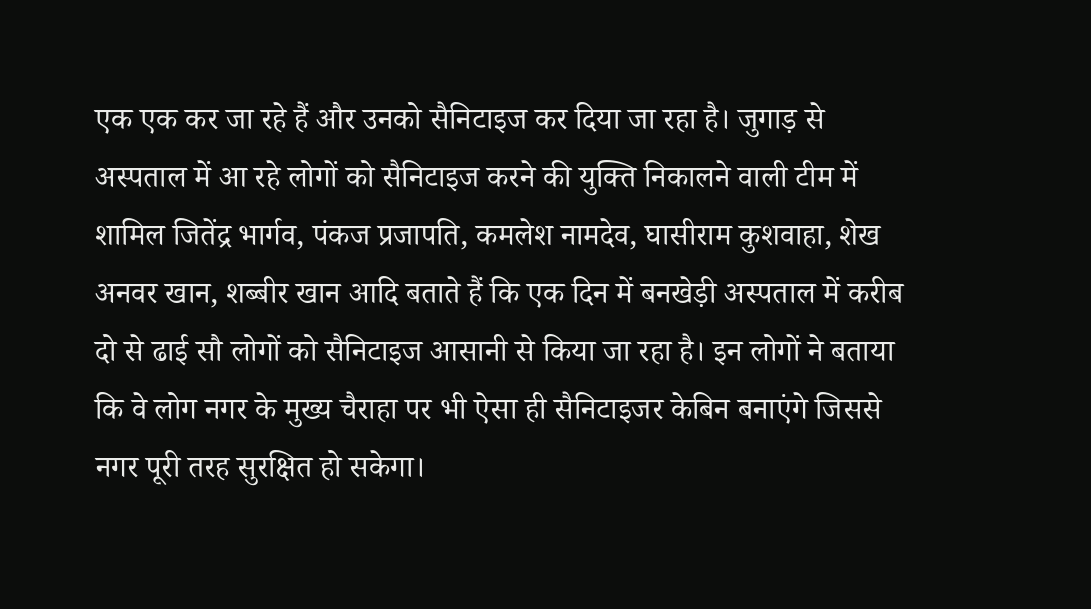एक एक कर जा रहे हैं और उनको सैनिटाइज कर दिया जा रहा है। जुगाड़ से अस्पताल में आ रहे लोगों को सैनिटाइज करने की युक्ति निकालने वाली टीम में शामिल जितेंद्र भार्गव, पंकज प्रजापति, कमलेश नामदेव, घासीराम कुशवाहा, शेख अनवर खान, शब्बीर खान आदि बताते हैं कि एक दिन में बनखेड़ी अस्पताल में करीब दो से ढाई सौ लोगों को सैनिटाइज आसानी से किया जा रहा है। इन लोगों ने बताया कि वे लोग नगर के मुख्य चैराहा पर भी ऐसा ही सैनिटाइजर केबिन बनाएंगे जिससे नगर पूरी तरह सुरक्षित हो सकेगा।